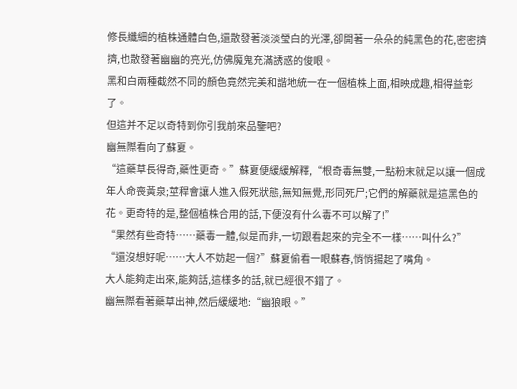修長纖細的植株通體白色,還散發著淡淡瑩白的光澤,卻開著一朵朵的純黑色的花,密密擠擠,也散發著幽幽的亮光,仿佛魔鬼充滿誘惑的俊眼。
黑和白兩種截然不同的顏色竟然完美和諧地統一在一個植株上面,相映成趣,相得益彰了。
但這并不足以奇特到你引我前來品鑒吧?
幽無際看向了蘇夏。
“這藥草長得奇,藥性更奇。”蘇夏便緩緩解釋,“根奇毒無雙,一點粉末就足以讓一個成年人命喪黃泉;莖稈會讓人進入假死狀態,無知無覺,形同死尸;它們的解藥就是這黑色的花。更奇特的是,整個植株合用的話,下便沒有什么毒不可以解了!”
“果然有些奇特……藥毒一體,似是而非,一切跟看起來的完全不一樣……叫什么?”
“還沒想好呢……大人不妨起一個?”蘇夏偷看一眼蘇春,悄悄揚起了嘴角。
大人能夠走出來,能夠話,這樣多的話,就已經很不錯了。
幽無際看著藥草出神,然后緩緩地:“幽狼眼。”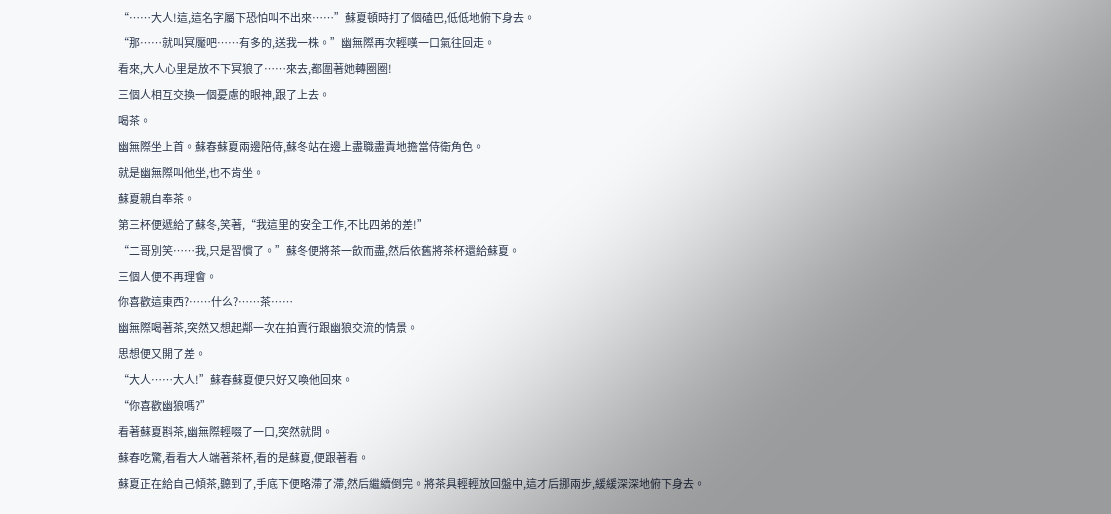“……大人!這,這名字屬下恐怕叫不出來……”蘇夏頓時打了個磕巴,低低地俯下身去。
“那……就叫冥魘吧……有多的,送我一株。”幽無際再次輕嘆一口氣往回走。
看來,大人心里是放不下冥狼了……來去,都圍著她轉圈圈!
三個人相互交換一個憂慮的眼神,跟了上去。
喝茶。
幽無際坐上首。蘇春蘇夏兩邊陪侍,蘇冬站在邊上盡職盡責地擔當侍衛角色。
就是幽無際叫他坐,也不肯坐。
蘇夏親自奉茶。
第三杯便遞給了蘇冬,笑著,“我這里的安全工作,不比四弟的差!”
“二哥別笑……我,只是習慣了。”蘇冬便將茶一飲而盡,然后依舊將茶杯還給蘇夏。
三個人便不再理會。
你喜歡這東西?……什么?……茶……
幽無際喝著茶,突然又想起鄰一次在拍賣行跟幽狼交流的情景。
思想便又開了差。
“大人……大人!”蘇春蘇夏便只好又喚他回來。
“你喜歡幽狼嗎?”
看著蘇夏斟茶,幽無際輕啜了一口,突然就問。
蘇春吃驚,看看大人端著茶杯,看的是蘇夏,便跟著看。
蘇夏正在給自己傾茶,聽到了,手底下便略滯了滯,然后繼續倒完。將茶具輕輕放回盤中,這才后挪兩步,緩緩深深地俯下身去。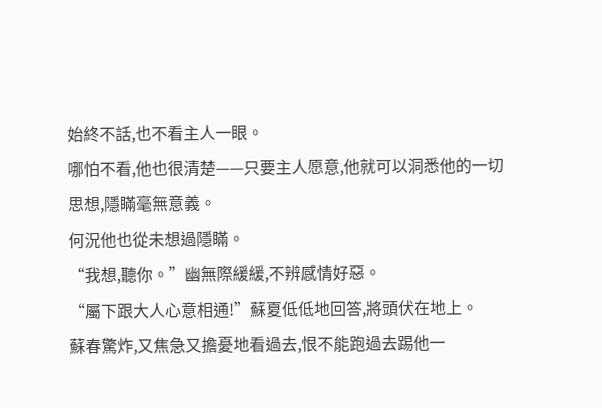始終不話,也不看主人一眼。
哪怕不看,他也很清楚——只要主人愿意,他就可以洞悉他的一切思想,隱瞞毫無意義。
何況他也從未想過隱瞞。
“我想,聽你。”幽無際緩緩,不辨感情好惡。
“屬下跟大人心意相通!”蘇夏低低地回答,將頭伏在地上。
蘇春驚炸,又焦急又擔憂地看過去,恨不能跑過去踢他一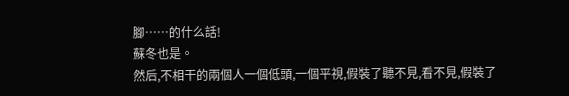腳……的什么話!
蘇冬也是。
然后,不相干的兩個人一個低頭,一個平視,假裝了聽不見,看不見,假裝了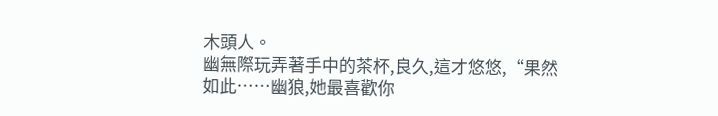木頭人。
幽無際玩弄著手中的茶杯,良久,這才悠悠,“果然如此……幽狼,她最喜歡你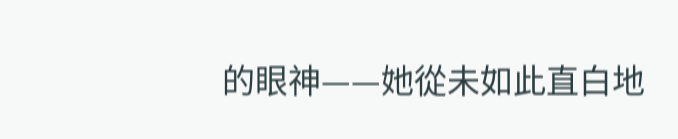的眼神——她從未如此直白地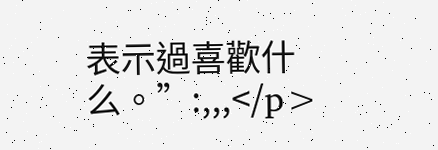表示過喜歡什么。”:,,,</p>